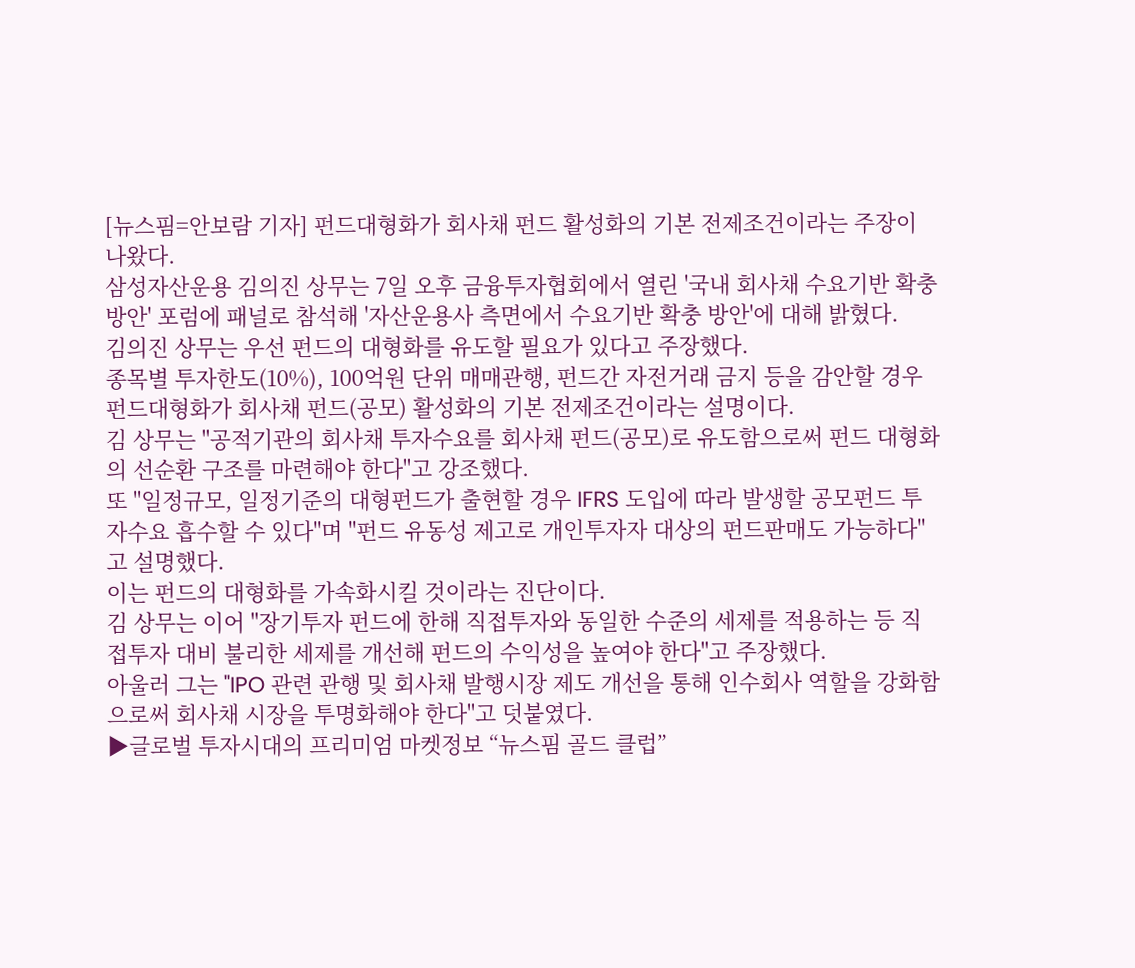[뉴스핌=안보람 기자] 펀드대형화가 회사채 펀드 활성화의 기본 전제조건이라는 주장이 나왔다.
삼성자산운용 김의진 상무는 7일 오후 금융투자협회에서 열린 '국내 회사채 수요기반 확충방안' 포럼에 패널로 참석해 '자산운용사 측면에서 수요기반 확충 방안'에 대해 밝혔다.
김의진 상무는 우선 펀드의 대형화를 유도할 필요가 있다고 주장했다.
종목별 투자한도(10%), 100억원 단위 매매관행, 펀드간 자전거래 금지 등을 감안할 경우 펀드대형화가 회사채 펀드(공모) 활성화의 기본 전제조건이라는 설명이다.
김 상무는 "공적기관의 회사채 투자수요를 회사채 펀드(공모)로 유도함으로써 펀드 대형화의 선순환 구조를 마련해야 한다"고 강조했다.
또 "일정규모, 일정기준의 대형펀드가 출현할 경우 IFRS 도입에 따라 발생할 공모펀드 투자수요 흡수할 수 있다"며 "펀드 유동성 제고로 개인투자자 대상의 펀드판매도 가능하다"고 설명했다.
이는 펀드의 대형화를 가속화시킬 것이라는 진단이다.
김 상무는 이어 "장기투자 펀드에 한해 직접투자와 동일한 수준의 세제를 적용하는 등 직접투자 대비 불리한 세제를 개선해 펀드의 수익성을 높여야 한다"고 주장했다.
아울러 그는 "IPO 관련 관행 및 회사채 발행시장 제도 개선을 통해 인수회사 역할을 강화함으로써 회사채 시장을 투명화해야 한다"고 덧붙였다.
▶글로벌 투자시대의 프리미엄 마켓정보 “뉴스핌 골드 클럽”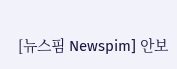[뉴스핌 Newspim] 안보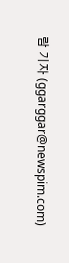람 기자 (ggarggar@newspim.com)